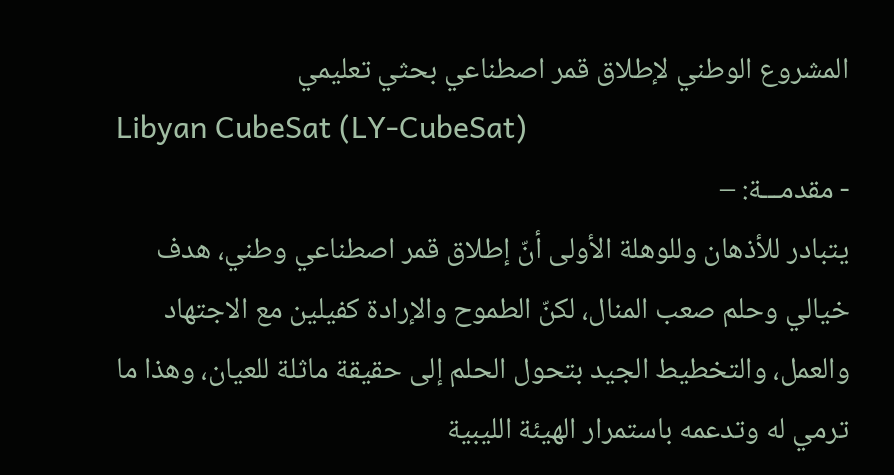المشروع الوطني لإطلاق قمر اصطناعي بحثي تعليمي
Libyan CubeSat (LY-CubeSat)
- مقدمـــة: –
يتبادر للأذهان وللوهلة الأولى أنّ إطلاق قمر اصطناعي وطني، هدف خيالي وحلم صعب المنال، لكنّ الطموح والإرادة كفيلين مع الاجتهاد والعمل، والتخطيط الجيد بتحول الحلم إلى حقيقة ماثلة للعيان، وهذا ما ترمي له وتدعمه باستمرار الهيئة الليبية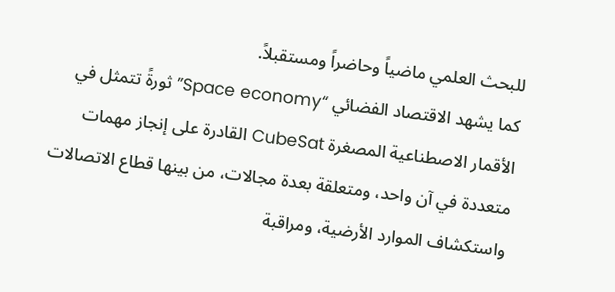للبحث العلمي ماضياً وحاضراً ومستقبلاً.
كما يشهد الاقتصاد الفضائي “Space economy” ثورةً تتمثل في الأقمار الاصطناعية المصغرة CubeSat القادرة على إنجاز مهمات متعددة في آن واحد، ومتعلقة بعدة مجالات، من بينها قطاع الاتصالات واستكشاف الموارد الأرضية، ومراقبة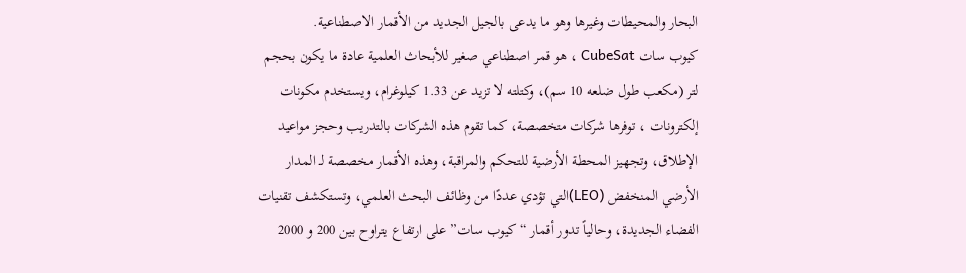البحار والمحيطات وغيرها وهو ما يدعى بالجيل الجديد من الأقمار الاصطناعية.
كيوب سات CubeSat ، هو قمر اصطناعي صغير للأبحاث العلمية عادة ما يكون بحجم لتر (مكعب طول ضلعه 10 سم)، وكتلته لا تزيد عن 1.33 كيلوغرام، ويستخدم مكونات إلكترونات ، توفرها شركات متخصصة، كما تقوم هذه الشركات بالتدريب وحجز مواعيد الإطلاق، وتجهيز المحطة الأرضية للتحكم والمراقبة، وهذه الأقمار مخصصة لـ المدار الأرضي المنخفض (LEO)التي تؤدي عددًا من وظائف البحث العلمي، وتستكشف تقنيات الفضاء الجديدة، وحالياً تدور أقمار “كيوب سات” على ارتفاع يتراوح بين 200 و 2000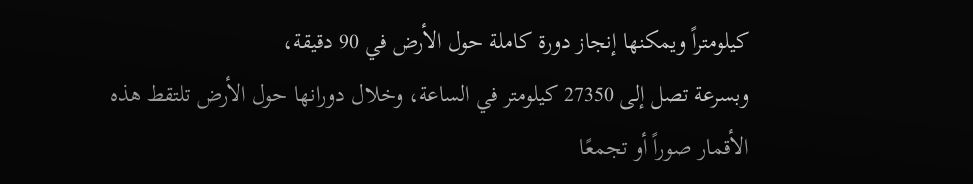كيلومتراً ويمكنها إنجاز دورة كاملة حول الأرض في 90 دقيقة،
وبسرعة تصل إلى 27350 كيلومتر في الساعة، وخلال دورانها حول الأرض تلتقط هذه الأقمار صوراً أو تجمعًا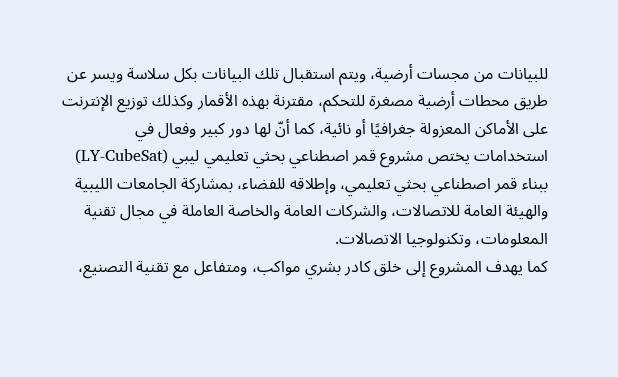للبيانات من مجسات أرضية، ويتم استقبال تلك البيانات بكل سلاسة ويسر عن طريق محطات أرضية مصغرة للتحكم، مقترنة بهذه الأقمار وكذلك توزيع الإنترنت على الأماكن المعزولة جغرافيًا أو نائية، كما أنّ لها دور كبير وفعال في استخدامات يختص مشروع قمر اصطناعي بحثي تعليمي ليبي (LY-CubeSat) ببناء قمر اصطناعي بحثي تعليمي، وإطلاقه للفضاء، بمشاركة الجامعات الليبية والهيئة العامة للاتصالات، والشركات العامة والخاصة العاملة في مجال تقنية المعلومات، وتكنولوجيا الاتصالات.
كما يهدف المشروع إلى خلق كادر بشري مواكب، ومتفاعل مع تقنية التصنيع،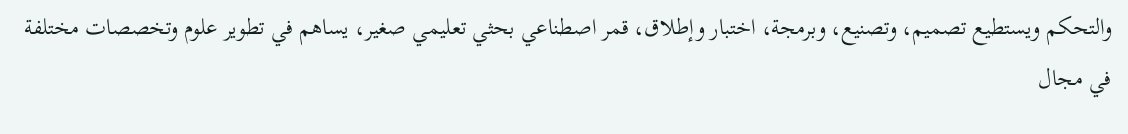والتحكم ويستطيع تصميم، وتصنيع، وبرمجة، اختبار وإطلاق، قمر اصطناعي بحثي تعليمي صغير، يساهم في تطوير علوم وتخصصات مختلفة في مجال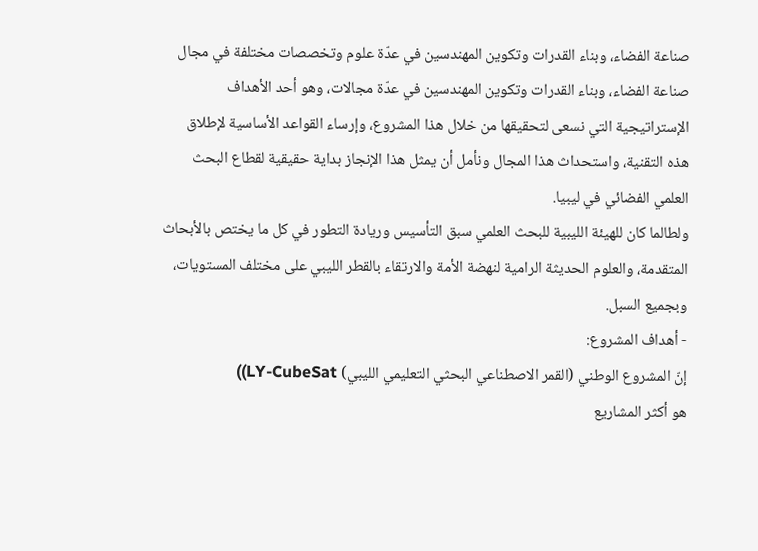صناعة الفضاء، وبناء القدرات وتكوين المهندسين في عدّة علوم وتخصصات مختلفة في مجال صناعة الفضاء، وبناء القدرات وتكوين المهندسين في عدّة مجالات، وهو أحد الأهداف الإستراتيجية التي نسعى لتحقيقها من خلال هذا المشروع، وإرساء القواعد الأساسية لإطلاق هذه التقنية، واستحداث هذا المجال ونأمل أن يمثل هذا الإنجاز بداية حقيقية لقطاع البحث العلمي الفضائي في ليبيا.
ولطالما كان للهيئة الليبية للبحث العلمي سبق التأسيس وريادة التطور في كل ما يختص بالأبحاث المتقدمة، والعلوم الحديثة الرامية لنهضة الأمة والارتقاء بالقطر الليبي على مختلف المستويات، وبجميع السبل.
- أهداف المشروع:
إنّ المشروع الوطني (القمر الاصطناعي البحثي التعليمي الليبي) LY-CubeSat))
هو أكثر المشاريع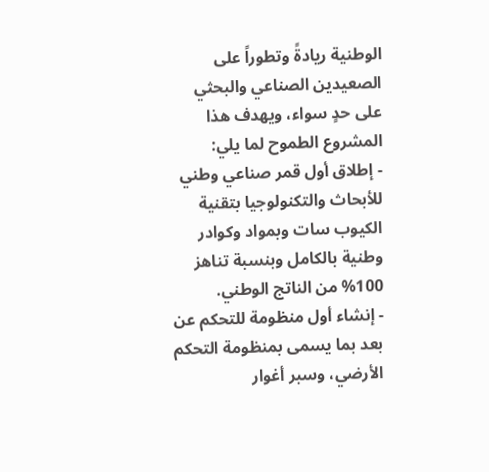الوطنية ريادةً وتطوراً على الصعيدين الصناعي والبحثي على حدٍ سواء، ويهدف هذا المشروع الطموح لما يلي:
- إطلاق أول قمر صناعي وطني للأبحاث والتكنولوجيا بتقنية الكيوب سات وبمواد وكوادر وطنية بالكامل وبنسبة تناهز 100% من الناتج الوطني.
- إنشاء أول منظومة للتحكم عن بعد بما يسمى بمنظومة التحكم الأرضي، وسبر أغوار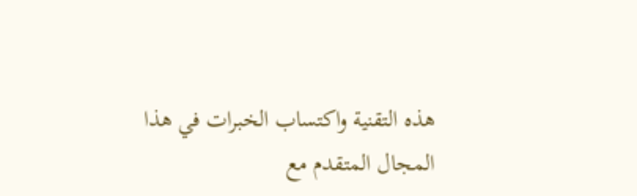هذه التقنية واكتساب الخبرات في هذا المجال المتقدم مع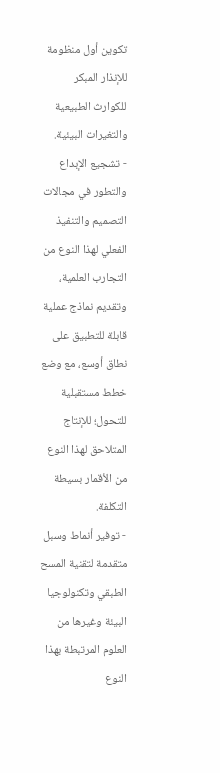تكوين أول منظومة للإنذار المبكر للكوارث الطبيعية والتغيرات البيئية.
- تشجيع الإبداع والتطور في مجالات التصميم والتنفيذ الفعلي لهذا النوع من التجارب العلمية، وتقديم نماذج عملية قابلة للتطبيق على نطاق أوسع، مع وضع خطط مستقبلية للتحول؛ للإنتاج المتلاحق لهذا النوع من الأقمار بسيطة التكلفة.
- توفير أنماط وسبل متقدمة لتقنية المسح الطبقي وتكنولوجيا البيئة وغيرها من العلوم المرتبطة بهذا النوع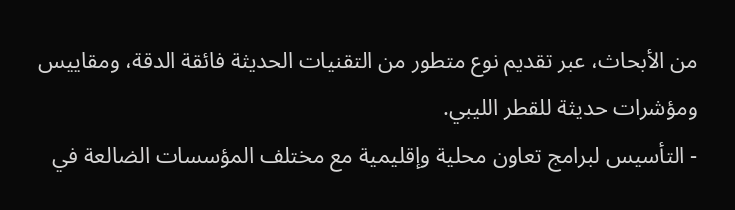من الأبحاث، عبر تقديم نوع متطور من التقنيات الحديثة فائقة الدقة، ومقاييس ومؤشرات حديثة للقطر الليبي.
- التأسيس لبرامج تعاون محلية وإقليمية مع مختلف المؤسسات الضالعة في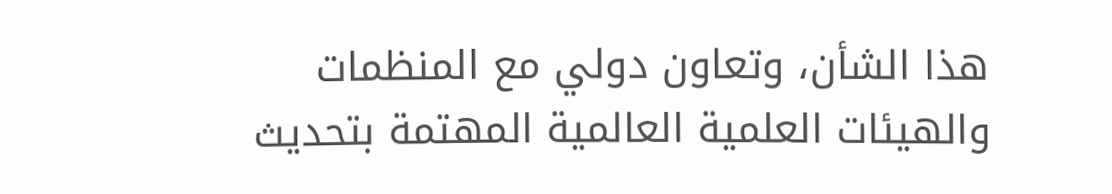هذا الشأن، وتعاون دولي مع المنظمات والهيئات العلمية العالمية المهتمة بتحديث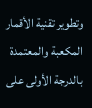وتطوير تقنية الأقمار المكعبة والمعتمدة بالدرجة الأولى على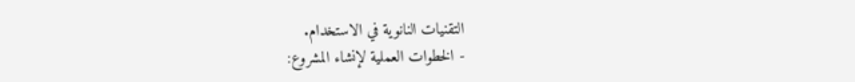التقنيات النانوية في الاستخدام.
- الخطوات العملية لإنشاء المشروع: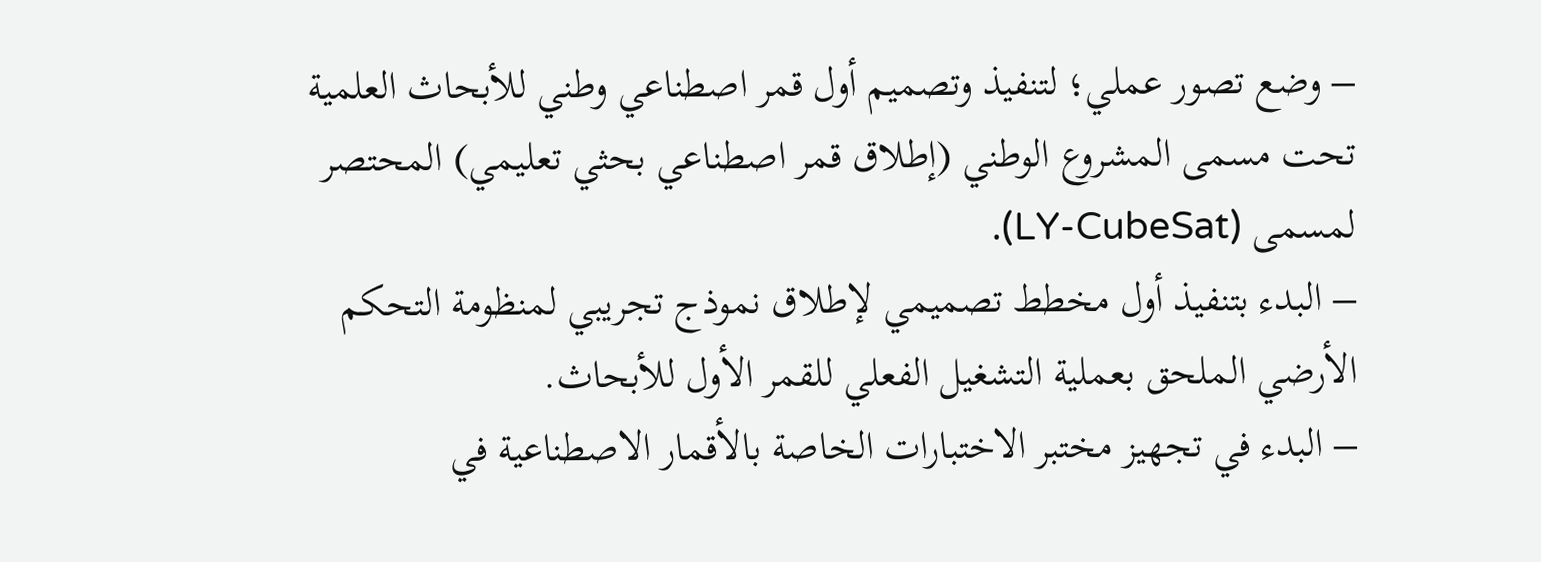– وضع تصور عملي؛ لتنفيذ وتصميم أول قمر اصطناعي وطني للأبحاث العلمية تحت مسمى المشروع الوطني (إطلاق قمر اصطناعي بحثي تعليمي) المحتصر لمسمى (LY-CubeSat).
– البدء بتنفيذ أول مخطط تصميمي لإطلاق نموذج تجريبي لمنظومة التحكم الأرضي الملحق بعملية التشغيل الفعلي للقمر الأول للأبحاث.
– البدء في تجهيز مختبر الاختبارات الخاصة بالأقمار الاصطناعية في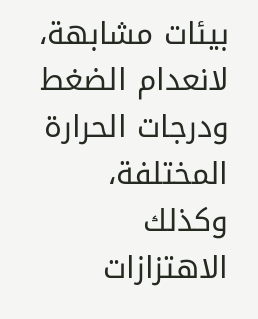بيئات مشابهة، لانعدام الضغط ودرجات الحرارة المختلفة، وكذلك الاهتزازات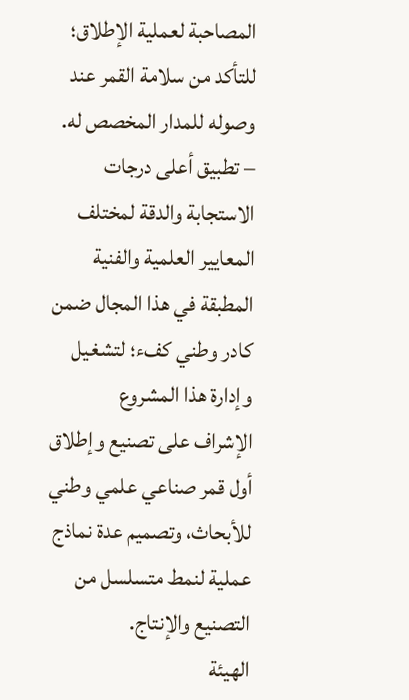المصاحبة لعملية الإطلاق؛ للتأكد من سلامة القمر عند وصوله للمدار المخصص له.
– تطبيق أعلى درجات الاستجابة والدقة لمختلف المعايير العلمية والفنية المطبقة في هذا المجال ضمن كادر وطني كفء؛ لتشغيل وإدارة هذا المشروع
الإشراف على تصنيع وإطلاق أول قمر صناعي علمي وطني للأبحاث، وتصميم عدة نماذج عملية لنمط متسلسل من التصنيع والإنتاج.
الهيئة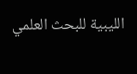الليبية للبحث العلمي